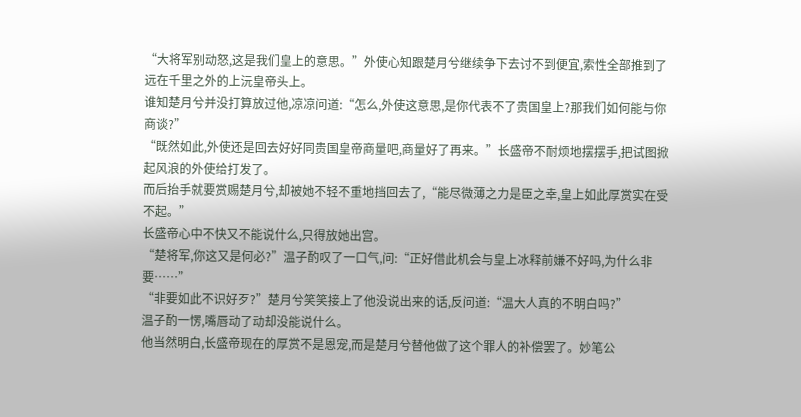“大将军别动怒,这是我们皇上的意思。”外使心知跟楚月兮继续争下去讨不到便宜,索性全部推到了远在千里之外的上沅皇帝头上。
谁知楚月兮并没打算放过他,凉凉问道:“怎么,外使这意思,是你代表不了贵国皇上?那我们如何能与你商谈?”
“既然如此,外使还是回去好好同贵国皇帝商量吧,商量好了再来。”长盛帝不耐烦地摆摆手,把试图掀起风浪的外使给打发了。
而后抬手就要赏赐楚月兮,却被她不轻不重地挡回去了,“能尽微薄之力是臣之幸,皇上如此厚赏实在受不起。”
长盛帝心中不快又不能说什么,只得放她出宫。
“楚将军,你这又是何必?”温子酌叹了一口气,问:“正好借此机会与皇上冰释前嫌不好吗,为什么非要……”
“非要如此不识好歹?”楚月兮笑笑接上了他没说出来的话,反问道:“温大人真的不明白吗?”
温子酌一愣,嘴唇动了动却没能说什么。
他当然明白,长盛帝现在的厚赏不是恩宠,而是楚月兮替他做了这个罪人的补偿罢了。妙笔公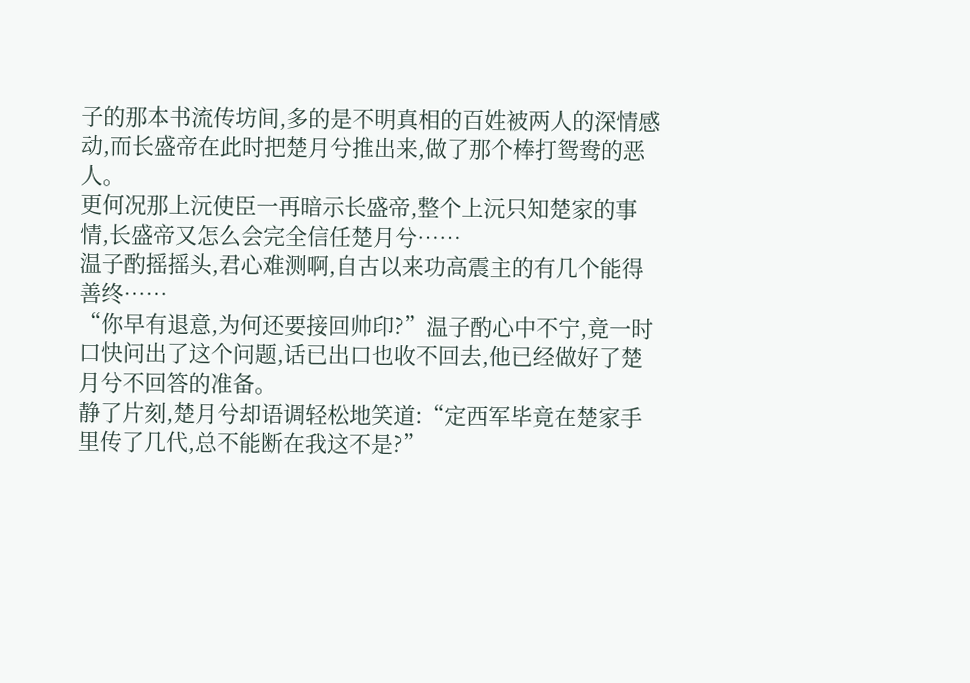子的那本书流传坊间,多的是不明真相的百姓被两人的深情感动,而长盛帝在此时把楚月兮推出来,做了那个棒打鸳鸯的恶人。
更何况那上沅使臣一再暗示长盛帝,整个上沅只知楚家的事情,长盛帝又怎么会完全信任楚月兮……
温子酌摇摇头,君心难测啊,自古以来功高震主的有几个能得善终……
“你早有退意,为何还要接回帅印?”温子酌心中不宁,竟一时口快问出了这个问题,话已出口也收不回去,他已经做好了楚月兮不回答的准备。
静了片刻,楚月兮却语调轻松地笑道:“定西军毕竟在楚家手里传了几代,总不能断在我这不是?”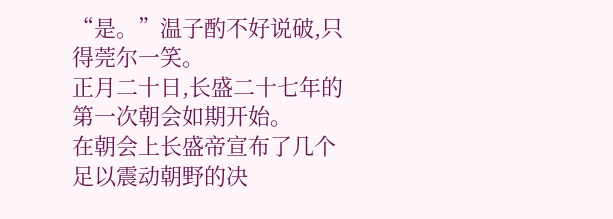“是。”温子酌不好说破,只得莞尔一笑。
正月二十日,长盛二十七年的第一次朝会如期开始。
在朝会上长盛帝宣布了几个足以震动朝野的决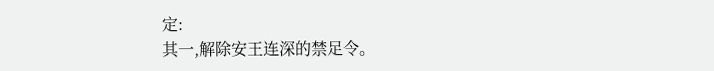定:
其一,解除安王连深的禁足令。